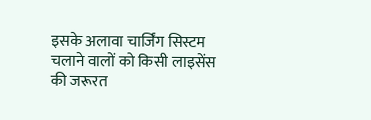इसके अलावा चार्जिंग सिस्टम चलाने वालों को किसी लाइसेंस की जरूरत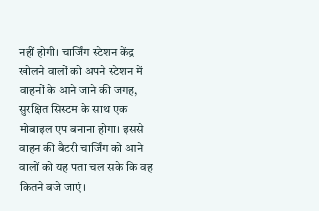नहीं होगी। चार्जिंग स्टेशन केंद्र खोलने वालों को अपने स्टेशन में वाहनों के आने जाने की जगह, सुरक्षित सिस्टम के साथ एक मोबाइल एप बनाना होगा। इससे वाहन की बैटरी चार्जिंग को आने वालों को यह पता चल सके कि वह कितने बजे जाएं।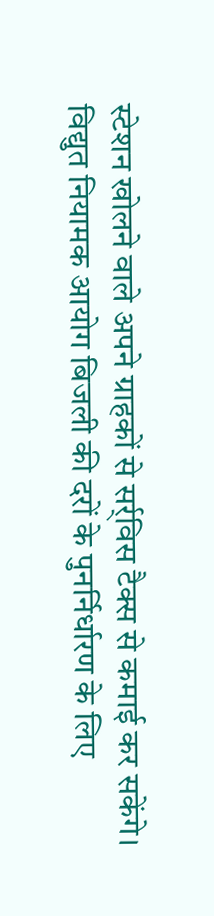स्टेशन खोलने वाले अपने ग्राहकों से सर्र्विस टैक्स से कमाई कर सकेंगे।
विद्युत नियामक आयोग बिजली की दरों के पुनर्निर्धारण के लिए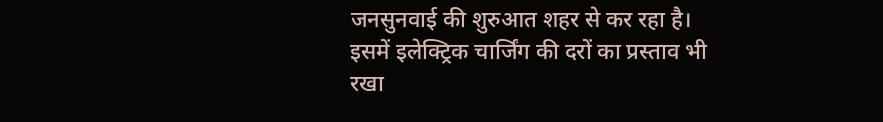जनसुनवाई की शुरुआत शहर से कर रहा है। इसमें इलेक्ट्रिक चार्जिंग की दरों का प्रस्ताव भी रखा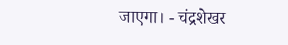जाएगा। - चंद्रशेखर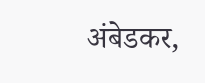अंबेडकर,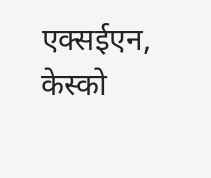एक्सईएन, केस्को